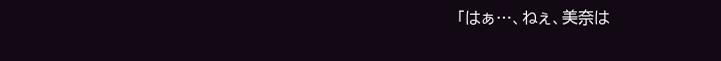「はぁ…、ねぇ、美奈は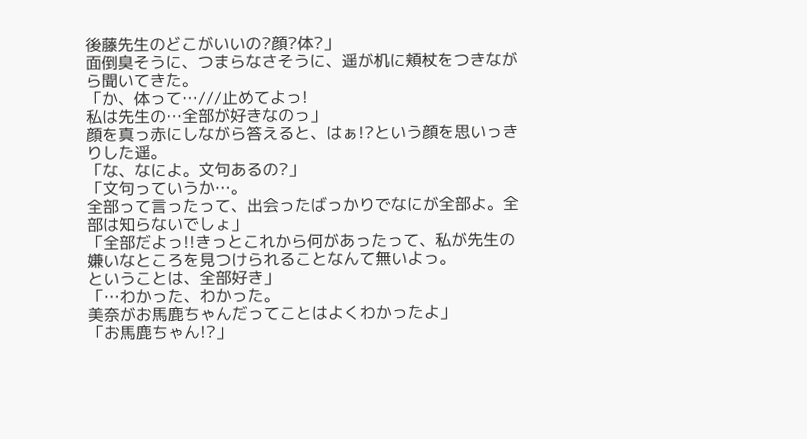後藤先生のどこがいいの?顔?体?」
面倒臭そうに、つまらなさそうに、遥が机に頬杖をつきながら聞いてきた。
「か、体って…///止めてよっ!
私は先生の…全部が好きなのっ」
顔を真っ赤にしながら答えると、はぁ!?という顔を思いっきりした遥。
「な、なによ。文句あるの?」
「文句っていうか…。
全部って言ったって、出会ったばっかりでなにが全部よ。全部は知らないでしょ」
「全部だよっ!!きっとこれから何があったって、私が先生の嫌いなところを見つけられることなんて無いよっ。
ということは、全部好き」
「…わかった、わかった。
美奈がお馬鹿ちゃんだってことはよくわかったよ」
「お馬鹿ちゃん!?」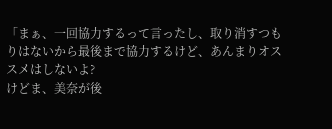「まぁ、一回協力するって言ったし、取り消すつもりはないから最後まで協力するけど、あんまりオススメはしないよ?
けどま、美奈が後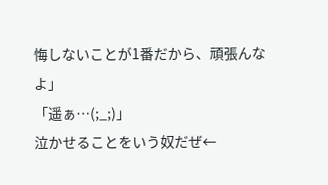悔しないことが1番だから、頑張んなよ」
「遥ぁ…(;_;)」
泣かせることをいう奴だぜ←